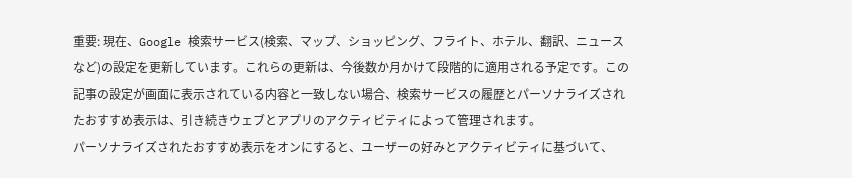重要: 現在、Google 検索サービス(検索、マップ、ショッピング、フライト、ホテル、翻訳、ニュースなど)の設定を更新しています。これらの更新は、今後数か月かけて段階的に適用される予定です。この記事の設定が画面に表示されている内容と一致しない場合、検索サービスの履歴とパーソナライズされたおすすめ表示は、引き続きウェブとアプリのアクティビティによって管理されます。
パーソナライズされたおすすめ表示をオンにすると、ユーザーの好みとアクティビティに基づいて、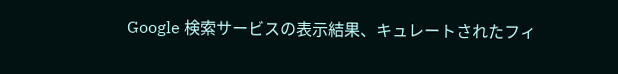Google 検索サービスの表示結果、キュレートされたフィ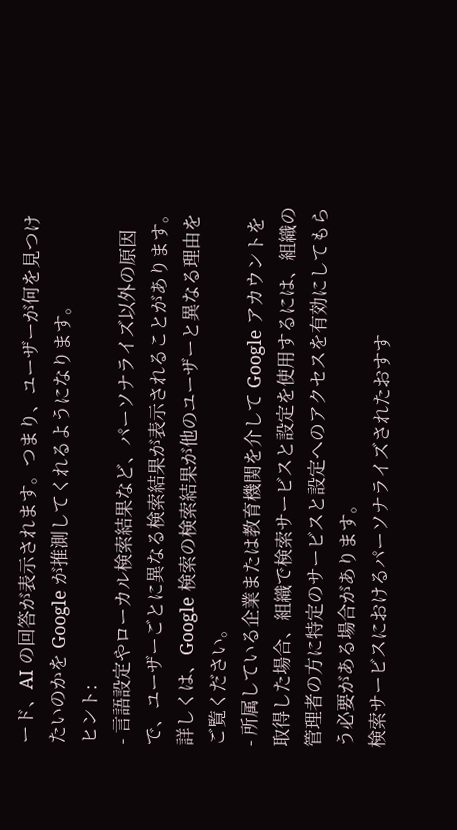ード、AI の回答が表示されます。つまり、ユーザーが何を見つけたいのかを Google が推測してくれるようになります。
ヒント:
- 言語設定やローカル検索結果など、パーソナライズ以外の原因で、ユーザーごとに異なる検索結果が表示されることがあります。詳しくは、Google 検索の検索結果が他のユーザーと異なる理由をご覧ください。
- 所属している企業または教育機関を介して Google アカウントを取得した場合、組織で検索サービスと設定を使用するには、組織の管理者の方に特定のサービスと設定へのアクセスを有効にしてもらう必要がある場合があります。
検索サービスにおけるパーソナライズされたおすす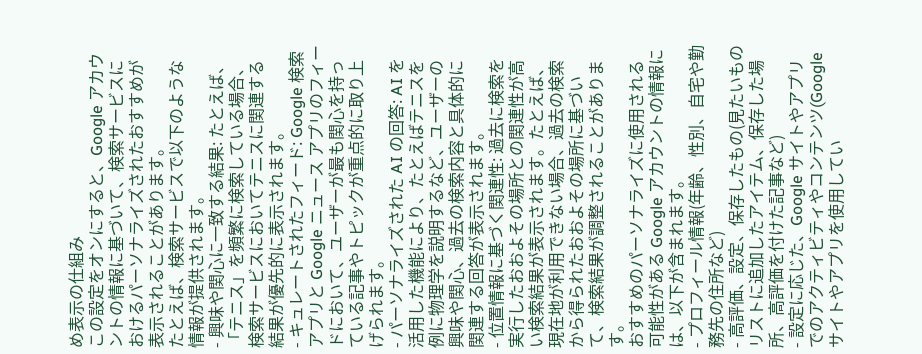め表示の仕組み
この設定をオンにすると、Google アカウントの情報に基づいて、検索サービスにおけるパーソナライズされたおすすめが表示されることがあります。
たとえば、検索サービスで以下のような情報が提供されます。
- 興味や関心に一致する結果: たとえば、「テニス」を頻繁に検索している場合、検索サービスにおいてテニスに関連する結果が優先的に表示されます。
- キュレートされたフィード: Google 検索アプリと Google ニュース アプリのフィードにおいて、ユーザーが最も関心を持っている記事やトピックが重点的に取り上げられます。
- パーソナライズされた AI の回答: AI を活用した機能により、たとえばテニスを例に物理学を説明するなど、ユーザーの興味や関心、過去の検索内容と具体的に関連する回答が表示されます。
- 位置情報に基づく関連性: 過去に検索を実行したおおよその場所との関連性が高い検索結果が表示されます。たとえば、現在地が利用できない場合、過去の検索から得られたおおよその場所に基づいて、検索結果が調整されることがあります。
おすすめのパーソナライズに使用される可能性がある Google アカウントの情報には、以下が含まれます。
- プロフィール情報(年齢、性別、自宅や勤務先の住所など)
- 高評価、設定、保存したもの(見たいものリストに追加したアイテム、保存した場所、高評価を付けた記事など)
- 設定に応じた、Google サイトやアプリでのアクティビティやコンテンツ(Google サイトやアプリを使用してい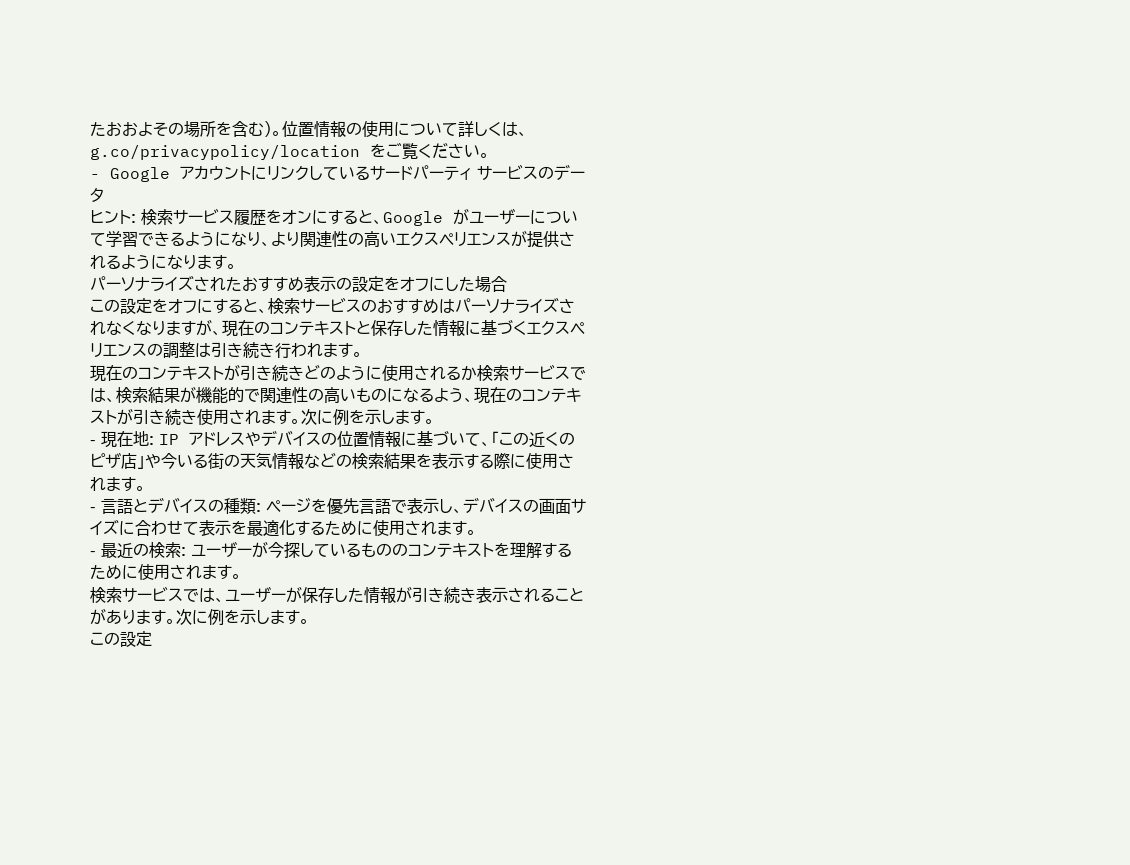たおおよその場所を含む)。位置情報の使用について詳しくは、g.co/privacypolicy/location をご覧ください。
- Google アカウントにリンクしているサードパーティ サービスのデータ
ヒント: 検索サービス履歴をオンにすると、Google がユーザーについて学習できるようになり、より関連性の高いエクスペリエンスが提供されるようになります。
パーソナライズされたおすすめ表示の設定をオフにした場合
この設定をオフにすると、検索サービスのおすすめはパーソナライズされなくなりますが、現在のコンテキストと保存した情報に基づくエクスペリエンスの調整は引き続き行われます。
現在のコンテキストが引き続きどのように使用されるか検索サービスでは、検索結果が機能的で関連性の高いものになるよう、現在のコンテキストが引き続き使用されます。次に例を示します。
- 現在地: IP アドレスやデバイスの位置情報に基づいて、「この近くのピザ店」や今いる街の天気情報などの検索結果を表示する際に使用されます。
- 言語とデバイスの種類: ページを優先言語で表示し、デバイスの画面サイズに合わせて表示を最適化するために使用されます。
- 最近の検索: ユーザーが今探しているもののコンテキストを理解するために使用されます。
検索サービスでは、ユーザーが保存した情報が引き続き表示されることがあります。次に例を示します。
この設定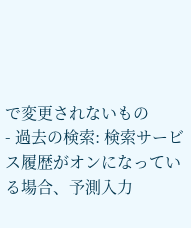で変更されないもの
- 過去の検索: 検索サービス履歴がオンになっている場合、予測入力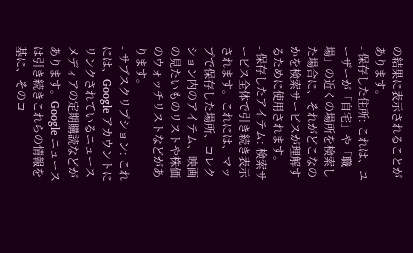の結果に表示されることがあります。
- 保存した住所: これは、ユーザーが「自宅」や「職場」の近くの場所を検索した場合に、それがどこなのかを検索サービスが理解するために使用されます。
- 保存したアイテム: 検索サービス全体で引き続き表示されます。これには、マップで保存した場所、コレクション内のアイテム、映画の見たいものリストや株価のウォッチリストなどがあります。
- サブスクリプション: これには、Google アカウントにリンクされているニュース メディアの定期購読などがあります。Google ニュースは引き続きこれらの情報を基に、そのコ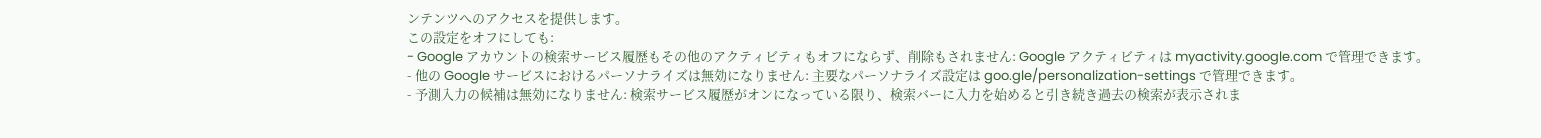ンテンツへのアクセスを提供します。
この設定をオフにしても:
- Google アカウントの検索サービス履歴もその他のアクティビティもオフにならず、削除もされません: Google アクティビティは myactivity.google.com で管理できます。
- 他の Google サービスにおけるパーソナライズは無効になりません: 主要なパーソナライズ設定は goo.gle/personalization-settings で管理できます。
- 予測入力の候補は無効になりません: 検索サービス履歴がオンになっている限り、検索バーに入力を始めると引き続き過去の検索が表示されま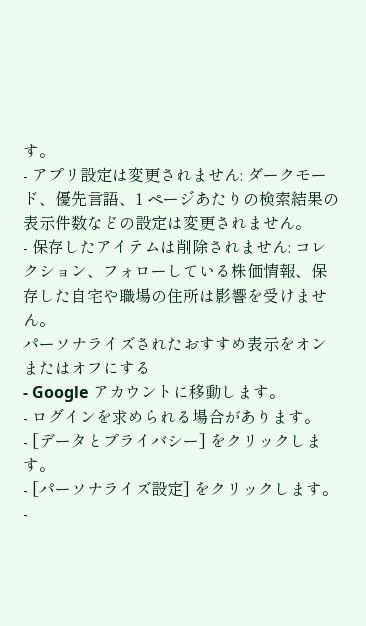す。
- アプリ設定は変更されません: ダークモード、優先言語、1 ページあたりの検索結果の表示件数などの設定は変更されません。
- 保存したアイテムは削除されません: コレクション、フォローしている株価情報、保存した自宅や職場の住所は影響を受けません。
パーソナライズされたおすすめ表示をオンまたはオフにする
- Google アカウントに移動します。
- ログインを求められる場合があります。
- [データとプライバシー] をクリックします。
- [パーソナライズ設定] をクリックします。
-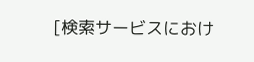[検索サービスにおけ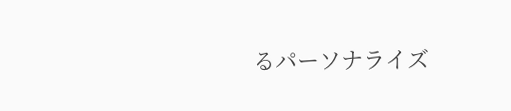るパーソナライズ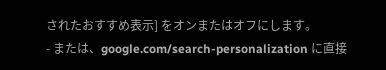されたおすすめ表示] をオンまたはオフにします。
- または、google.com/search-personalization に直接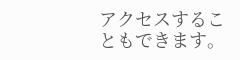アクセスすることもできます。